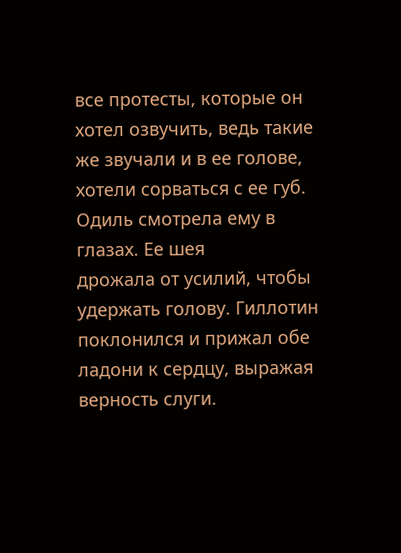все протесты, которые он хотел озвучить, ведь такие же звучали и в ее голове, хотели сорваться с ее губ. Одиль смотрела ему в глазах. Ее шея
дрожала от усилий, чтобы удержать голову. Гиллотин поклонился и прижал обе ладони к сердцу, выражая верность слуги.